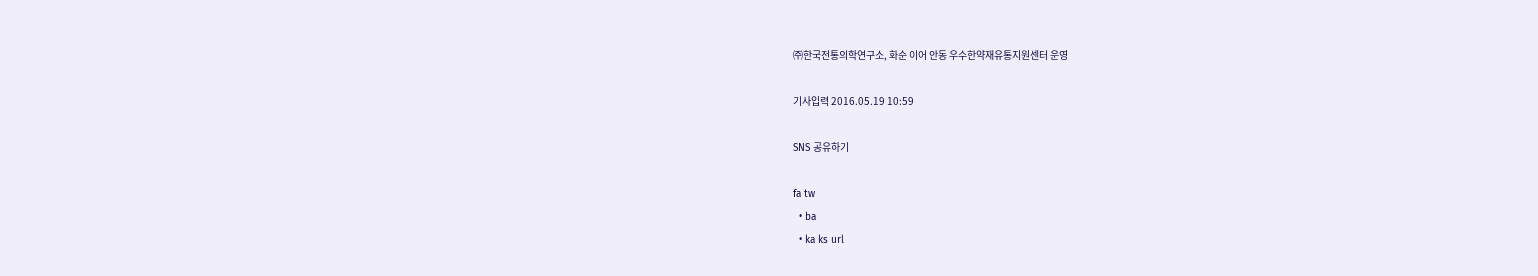㈜한국전통의학연구소, 화순 이어 안동 우수한약재유통지원센터 운영

기사입력 2016.05.19 10:59

SNS 공유하기

fa tw
  • ba
  • ka ks url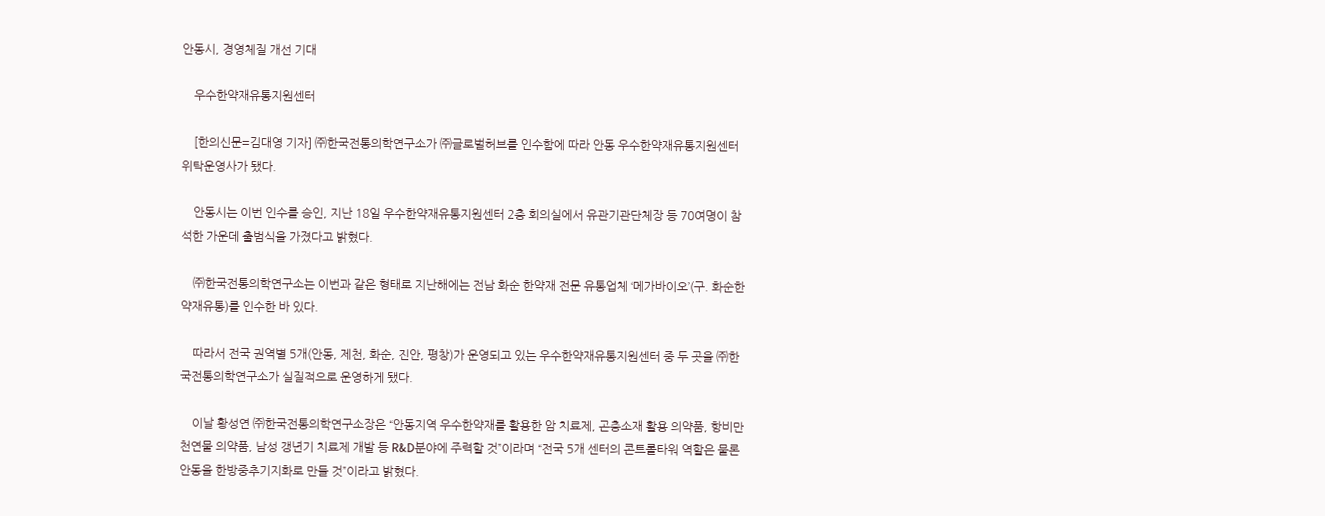안동시, 경영체질 개선 기대

    우수한약재유통지원센터

    [한의신문=김대영 기자] ㈜한국전통의학연구소가 ㈜글로벌허브를 인수함에 따라 안동 우수한약재유통지원센터 위탁운영사가 됐다.

    안동시는 이번 인수를 승인, 지난 18일 우수한약재유통지원센터 2층 회의실에서 유관기관단체장 등 70여명이 참석한 가운데 출범식을 가졌다고 밝혔다.

    ㈜한국전통의학연구소는 이번과 같은 형태로 지난해에는 전남 화순 한약재 전문 유통업체 ‘메가바이오’(구. 화순한약재유통)를 인수한 바 있다.

    따라서 전국 권역별 5개(안동, 제천, 화순, 진안, 평창)가 운영되고 있는 우수한약재유통지원센터 중 두 곳을 ㈜한국전통의학연구소가 실질적으로 운영하게 됐다.

    이날 황성연 ㈜한국전통의학연구소장은 “안동지역 우수한약재를 활용한 암 치료제, 곤충소재 활용 의약품, 항비만 천연물 의약품, 남성 갱년기 치료제 개발 등 R&D분야에 주력할 것”이라며 “전국 5개 센터의 콘트롤타워 역할은 물론 안동을 한방중추기지화로 만들 것”이라고 밝혔다.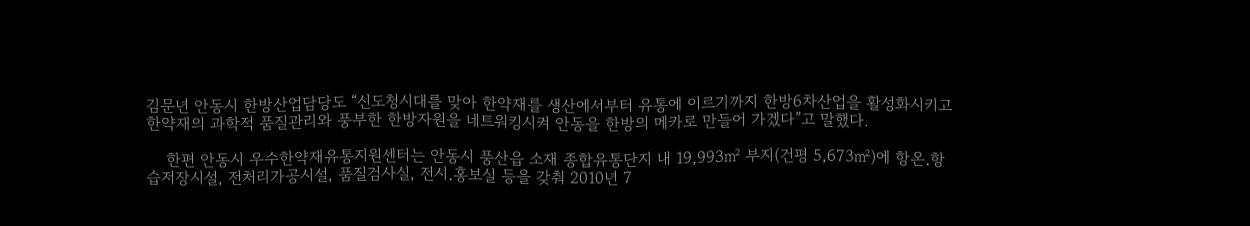김문년 안동시 한방산업담당도 “신도청시대를 맞아 한약재를 생산에서부터 유통에 이르기까지 한방6차산업을 활성화시키고 한약재의 과학적 품질관리와 풍부한 한방자원을 네트워킹시켜 안동을 한방의 메카로 만들어 가겠다”고 말했다.

    한편 안동시 우수한약재유통지원센터는 안동시 풍산읍 소재 종합유통단지 내 19,993㎡ 부지(건평 5,673㎡)에 항온․항습저장시설, 전처리가공시설, 품질검사실, 전시․홍보실 등을 갖춰 2010년 7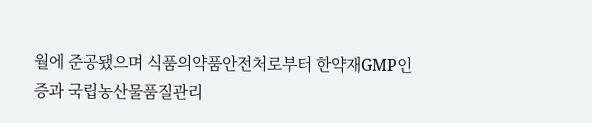월에 준공됐으며 식품의약품안전처로부터 한약재GMP인증과 국립농산물품질관리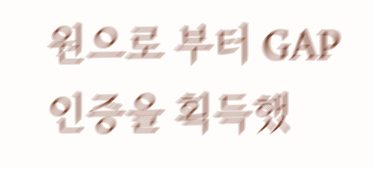원으로 부터 GAP 인증을 획득했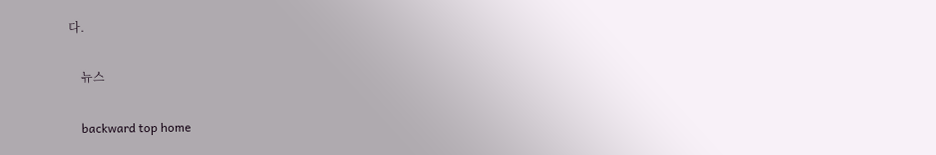다.

    뉴스

    backward top home